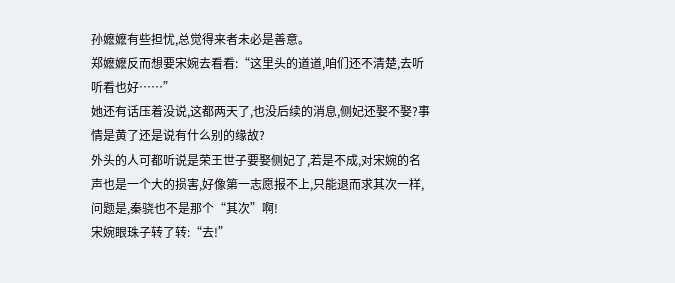孙嬷嬷有些担忧,总觉得来者未必是善意。
郑嬷嬷反而想要宋婉去看看:“这里头的道道,咱们还不清楚,去听听看也好……”
她还有话压着没说,这都两天了,也没后续的消息,侧妃还娶不娶?事情是黄了还是说有什么别的缘故?
外头的人可都听说是荣王世子要娶侧妃了,若是不成,对宋婉的名声也是一个大的损害,好像第一志愿报不上,只能退而求其次一样,问题是,秦骁也不是那个“其次”啊!
宋婉眼珠子转了转:“去!”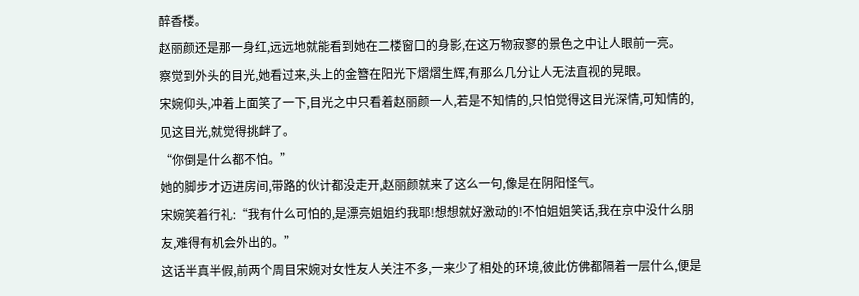醉香楼。
赵丽颜还是那一身红,远远地就能看到她在二楼窗口的身影,在这万物寂寥的景色之中让人眼前一亮。
察觉到外头的目光,她看过来,头上的金簪在阳光下熠熠生辉,有那么几分让人无法直视的晃眼。
宋婉仰头,冲着上面笑了一下,目光之中只看着赵丽颜一人,若是不知情的,只怕觉得这目光深情,可知情的,见这目光,就觉得挑衅了。
“你倒是什么都不怕。”
她的脚步才迈进房间,带路的伙计都没走开,赵丽颜就来了这么一句,像是在阴阳怪气。
宋婉笑着行礼:“我有什么可怕的,是漂亮姐姐约我耶!想想就好激动的!不怕姐姐笑话,我在京中没什么朋友,难得有机会外出的。”
这话半真半假,前两个周目宋婉对女性友人关注不多,一来少了相处的环境,彼此仿佛都隔着一层什么,便是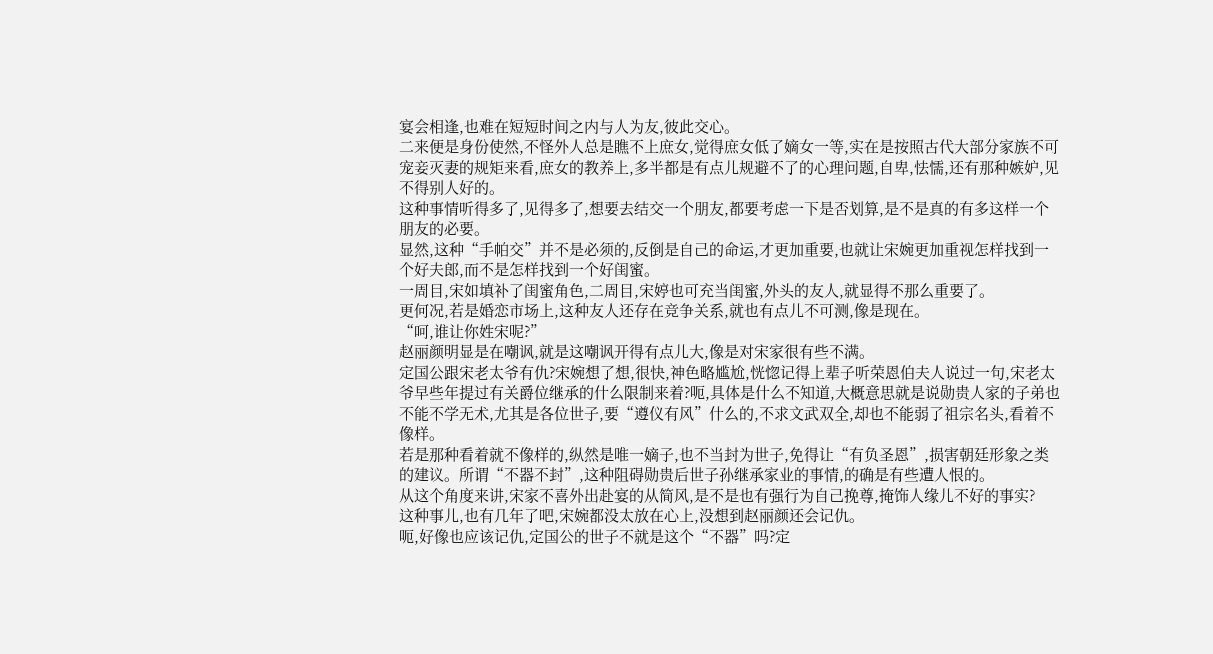宴会相逢,也难在短短时间之内与人为友,彼此交心。
二来便是身份使然,不怪外人总是瞧不上庶女,觉得庶女低了嫡女一等,实在是按照古代大部分家族不可宠妾灭妻的规矩来看,庶女的教养上,多半都是有点儿规避不了的心理问题,自卑,怯懦,还有那种嫉妒,见不得别人好的。
这种事情听得多了,见得多了,想要去结交一个朋友,都要考虑一下是否划算,是不是真的有多这样一个朋友的必要。
显然,这种“手帕交”并不是必须的,反倒是自己的命运,才更加重要,也就让宋婉更加重视怎样找到一个好夫郎,而不是怎样找到一个好闺蜜。
一周目,宋如填补了闺蜜角色,二周目,宋婷也可充当闺蜜,外头的友人,就显得不那么重要了。
更何况,若是婚恋市场上,这种友人还存在竞争关系,就也有点儿不可测,像是现在。
“呵,谁让你姓宋呢?”
赵丽颜明显是在嘲讽,就是这嘲讽开得有点儿大,像是对宋家很有些不满。
定国公跟宋老太爷有仇?宋婉想了想,很快,神色略尴尬,恍惚记得上辈子听荣恩伯夫人说过一句,宋老太爷早些年提过有关爵位继承的什么限制来着?呃,具体是什么不知道,大概意思就是说勋贵人家的子弟也不能不学无术,尤其是各位世子,要“遵仪有风”什么的,不求文武双全,却也不能弱了祖宗名头,看着不像样。
若是那种看着就不像样的,纵然是唯一嫡子,也不当封为世子,免得让“有负圣恩”,损害朝廷形象之类的建议。所谓“不器不封”,这种阻碍勋贵后世子孙继承家业的事情,的确是有些遭人恨的。
从这个角度来讲,宋家不喜外出赴宴的从简风,是不是也有强行为自己挽尊,掩饰人缘儿不好的事实?
这种事儿,也有几年了吧,宋婉都没太放在心上,没想到赵丽颜还会记仇。
呃,好像也应该记仇,定国公的世子不就是这个“不器”吗?定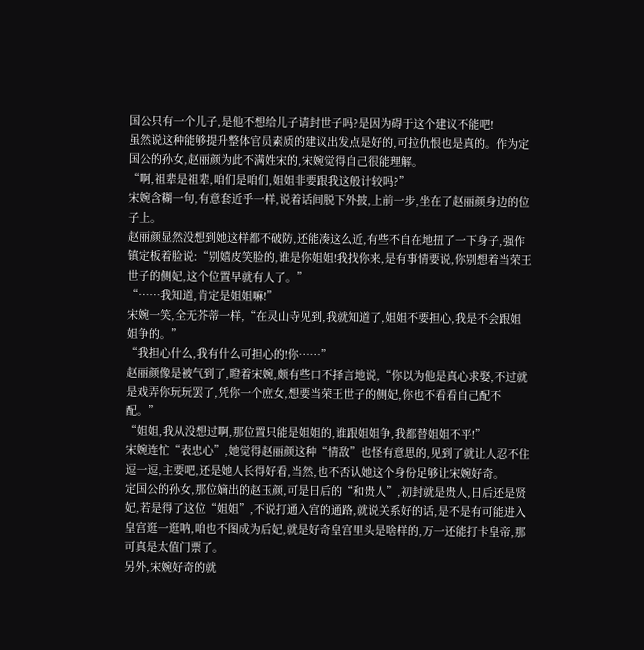国公只有一个儿子,是他不想给儿子请封世子吗?是因为碍于这个建议不能吧!
虽然说这种能够提升整体官员素质的建议出发点是好的,可拉仇恨也是真的。作为定国公的孙女,赵丽颜为此不满姓宋的,宋婉觉得自己很能理解。
“啊,祖辈是祖辈,咱们是咱们,姐姐非要跟我这般计较吗?”
宋婉含糊一句,有意套近乎一样,说着话间脱下外披,上前一步,坐在了赵丽颜身边的位子上。
赵丽颜显然没想到她这样都不破防,还能凑这么近,有些不自在地扭了一下身子,强作镇定板着脸说:“别嬉皮笑脸的,谁是你姐姐!我找你来,是有事情要说,你别想着当荣王世子的侧妃,这个位置早就有人了。”
“……我知道,肯定是姐姐嘛!”
宋婉一笑,全无芥蒂一样,“在灵山寺见到,我就知道了,姐姐不要担心,我是不会跟姐姐争的。”
“我担心什么,我有什么可担心的!你……”
赵丽颜像是被气到了,瞪着宋婉,颇有些口不择言地说,“你以为他是真心求娶,不过就是戏弄你玩玩罢了,凭你一个庶女,想要当荣王世子的侧妃,你也不看看自己配不配。”
“姐姐,我从没想过啊,那位置只能是姐姐的,谁跟姐姐争,我都替姐姐不平!”
宋婉连忙“表忠心”,她觉得赵丽颜这种“情敌”也怪有意思的,见到了就让人忍不住逗一逗,主要吧,还是她人长得好看,当然,也不否认她这个身份足够让宋婉好奇。
定国公的孙女,那位嫡出的赵玉颜,可是日后的“和贵人”,初封就是贵人,日后还是贤妃,若是得了这位“姐姐”,不说打通入宫的通路,就说关系好的话,是不是有可能进入皇宫逛一逛呐,咱也不图成为后妃,就是好奇皇宫里头是啥样的,万一还能打卡皇帝,那可真是太值门票了。
另外,宋婉好奇的就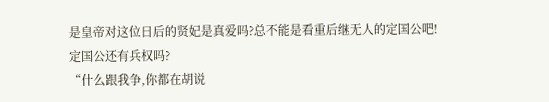是皇帝对这位日后的贤妃是真爱吗?总不能是看重后继无人的定国公吧!
定国公还有兵权吗?
“什么跟我争,你都在胡说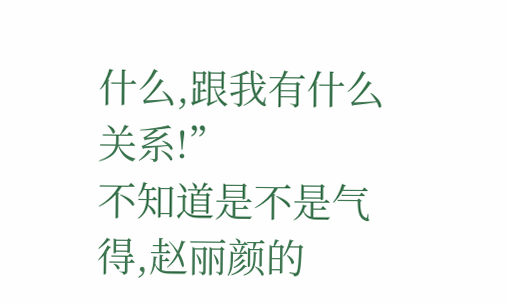什么,跟我有什么关系!”
不知道是不是气得,赵丽颜的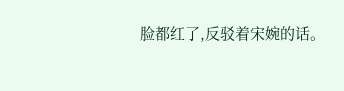脸都红了,反驳着宋婉的话。